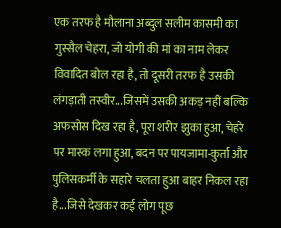एक तरफ है मौलाना अब्दुल सलीम कासमी का गुस्सैल चेहरा, जो योगी की मां का नाम लेकर विवादित बोल रहा है, तो दूसरी तरफ है उसकी लंगड़ाती तस्वीर...जिसमें उसकी अकड़ नहीं बल्कि अफसोस दिख रहा है, पूरा शरीर झुका हुआ, चेहरे पर मास्क लगा हुआ, बदन पर पायजामा-कुर्ता और पुलिसकर्मी के सहारे चलता हुआ बाहर निकल रहा है...जिसे देखकर कई लोग पूछ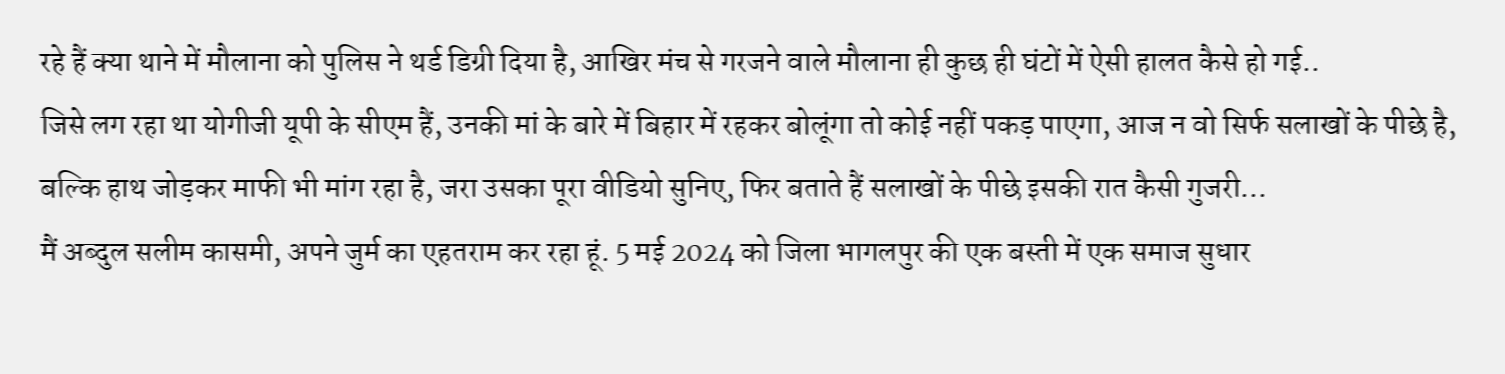रहे हैं क्या थाने में मौलाना को पुलिस ने थर्ड डिग्री दिया है, आखिर मंच से गरजने वाले मौलाना ही कुछ ही घंटों में ऐसी हालत कैसे हो गई..
जिसे लग रहा था योगीजी यूपी के सीएम हैं, उनकी मां के बारे में बिहार में रहकर बोलूंगा तो कोई नहीं पकड़ पाएगा, आज न वो सिर्फ सलाखों के पीछे है, बल्कि हाथ जोड़कर माफी भी मांग रहा है, जरा उसका पूरा वीडियो सुनिए, फिर बताते हैं सलाखों के पीछे इसकी रात कैसी गुजरी...
मैं अब्दुल सलीम कासमी, अपने जुर्म का एहतराम कर रहा हूं. 5 मई 2024 को जिला भागलपुर की एक बस्ती में एक समाज सुधार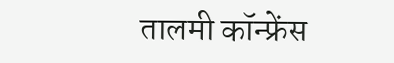तालमी कॉन्फ्रेंस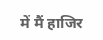में मैं हाजिर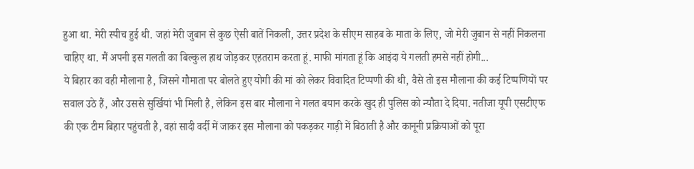हुआ था. मेरी स्पीच हुई थी. जहां मेरी जुबान से कुछ ऐसी बातें निकली, उत्तर प्रदेश के सीएम साहब के माता के लिए, जो मेरी जुबान से नहीं निकलना चाहिए था. मैं अपनी इस गलती का बिल्कुल हाथ जोड़कर एहतराम करता हूं. माफी मांगता हूं कि आइंदा ये गलती हमसे नहीं होगी...
ये बिहार का वही मौलाना है, जिसने गौमाता पर बोलते हुए योगी की मां को लेकर विवादित टिप्पणी की थी, वैसे तो इस मौलाना की कई टिप्पणियों पर सवाल उठे हैं, और उससे सुर्खियां भी मिली है, लेकिन इस बार मौलाना ने गलत बयान करके खुद ही पुलिस को न्यौता दे दिया. नतीजा यूपी एसटीएफ की एक टीम बिहार पहुंचती है, वहां सादी वर्दी में जाकर इस मौलाना को पकड़कर गाड़ी में बिठाती है और कानूनी प्रक्रियाओं को पूरा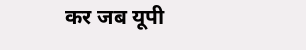कर जब यूपी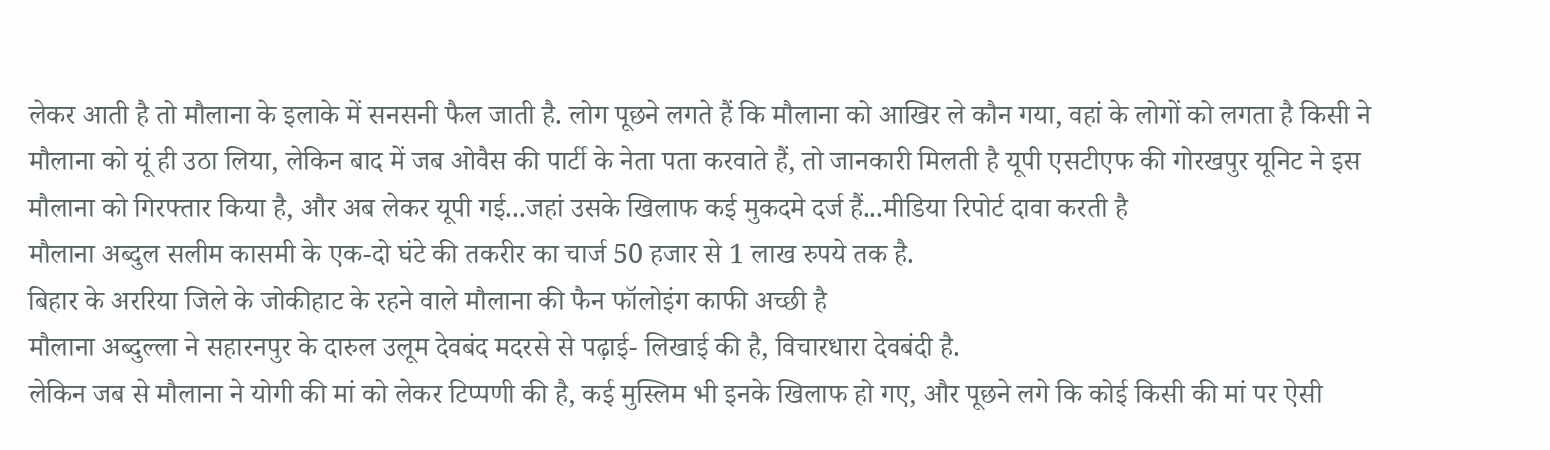लेकर आती है तो मौलाना के इलाके में सनसनी फैल जाती है. लोग पूछने लगते हैं कि मौलाना को आखिर ले कौन गया, वहां के लोगों को लगता है किसी ने मौलाना को यूं ही उठा लिया, लेकिन बाद में जब ओवैस की पार्टी के नेता पता करवाते हैं, तो जानकारी मिलती है यूपी एसटीएफ की गोरखपुर यूनिट ने इस मौलाना को गिरफ्तार किया है, और अब लेकर यूपी गई...जहां उसके खिलाफ कई मुकदमे दर्ज हैं...मीडिया रिपोर्ट दावा करती है
मौलाना अब्दुल सलीम कासमी के एक-दो घंटे की तकरीर का चार्ज 50 हजार से 1 लाख रुपये तक है.
बिहार के अररिया जिले के जोकीहाट के रहने वाले मौलाना की फैन फॉलोइंग काफी अच्छी है
मौलाना अब्दुल्ला ने सहारनपुर के दारुल उलूम देवबंद मदरसे से पढ़ाई- लिखाई की है, विचारधारा देवबंदी है.
लेकिन जब से मौलाना ने योगी की मां को लेकर टिप्पणी की है, कई मुस्लिम भी इनके खिलाफ हो गए, और पूछने लगे कि कोई किसी की मां पर ऐसी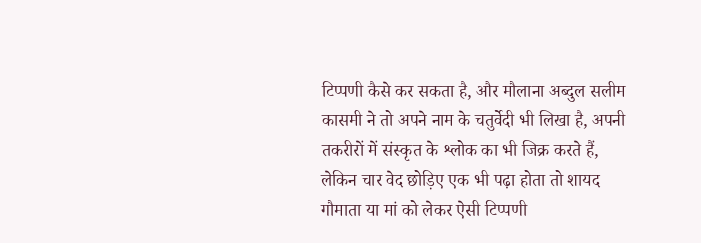टिप्पणी कैसे कर सकता है, और मौलाना अब्दुल सलीम कासमी ने तो अपने नाम के चतुर्वेदी भी लिखा है, अपनी तकरीरों में संस्कृत के श्लोक का भी जिक्र करते हैं, लेकिन चार वेद छोड़िए एक भी पढ़ा होता तो शायद गौमाता या मां को लेकर ऐसी टिप्पणी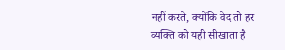नहीं करते, क्योंकि वेद तो हर व्यक्ति को यही सीखाता है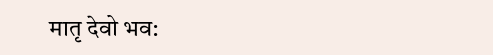मातृ देवो भव: